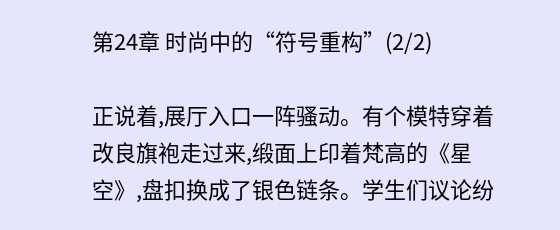第24章 时尚中的“符号重构”(2/2)

正说着,展厅入口一阵骚动。有个模特穿着改良旗袍走过来,缎面上印着梵高的《星空》,盘扣换成了银色链条。学生们议论纷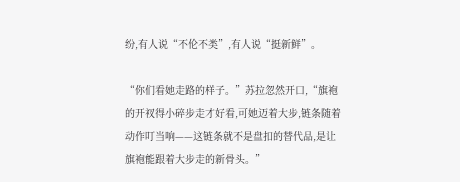纷,有人说“不伦不类”,有人说“挺新鲜”。

“你们看她走路的样子。”苏拉忽然开口,“旗袍的开衩得小碎步走才好看,可她迈着大步,链条随着动作叮当响——这链条就不是盘扣的替代品,是让旗袍能跟着大步走的新骨头。”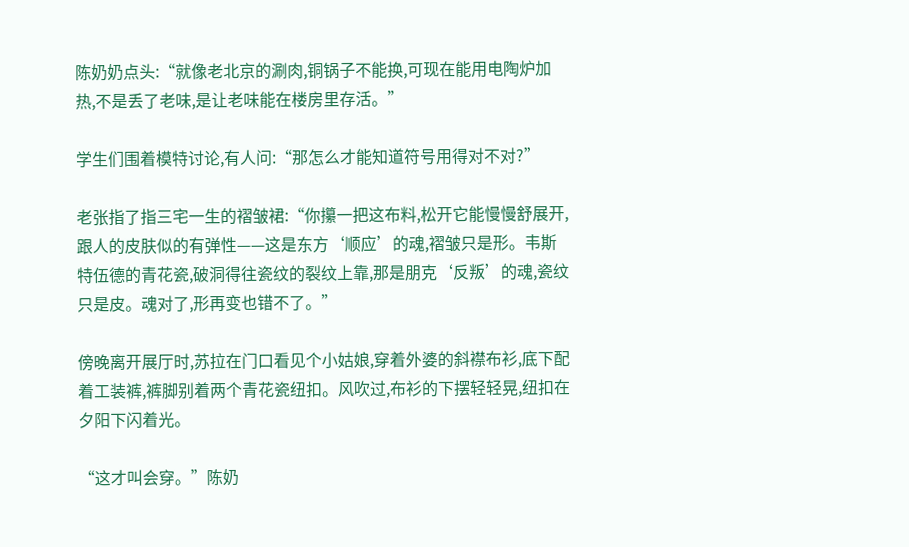陈奶奶点头:“就像老北京的涮肉,铜锅子不能换,可现在能用电陶炉加热,不是丢了老味,是让老味能在楼房里存活。”

学生们围着模特讨论,有人问:“那怎么才能知道符号用得对不对?”

老张指了指三宅一生的褶皱裙:“你攥一把这布料,松开它能慢慢舒展开,跟人的皮肤似的有弹性——这是东方‘顺应’的魂,褶皱只是形。韦斯特伍德的青花瓷,破洞得往瓷纹的裂纹上靠,那是朋克‘反叛’的魂,瓷纹只是皮。魂对了,形再变也错不了。”

傍晚离开展厅时,苏拉在门口看见个小姑娘,穿着外婆的斜襟布衫,底下配着工装裤,裤脚别着两个青花瓷纽扣。风吹过,布衫的下摆轻轻晃,纽扣在夕阳下闪着光。

“这才叫会穿。”陈奶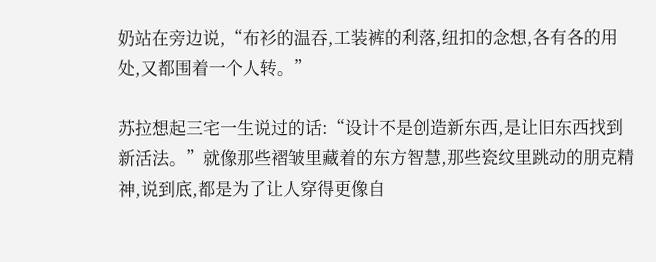奶站在旁边说,“布衫的温吞,工装裤的利落,纽扣的念想,各有各的用处,又都围着一个人转。”

苏拉想起三宅一生说过的话:“设计不是创造新东西,是让旧东西找到新活法。”就像那些褶皱里藏着的东方智慧,那些瓷纹里跳动的朋克精神,说到底,都是为了让人穿得更像自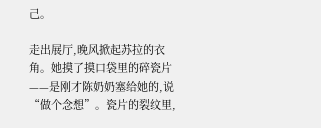己。

走出展厅,晚风掀起苏拉的衣角。她摸了摸口袋里的碎瓷片——是刚才陈奶奶塞给她的,说“做个念想”。瓷片的裂纹里,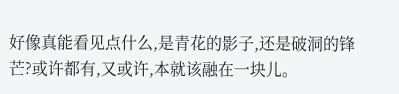好像真能看见点什么,是青花的影子,还是破洞的锋芒?或许都有,又或许,本就该融在一块儿。